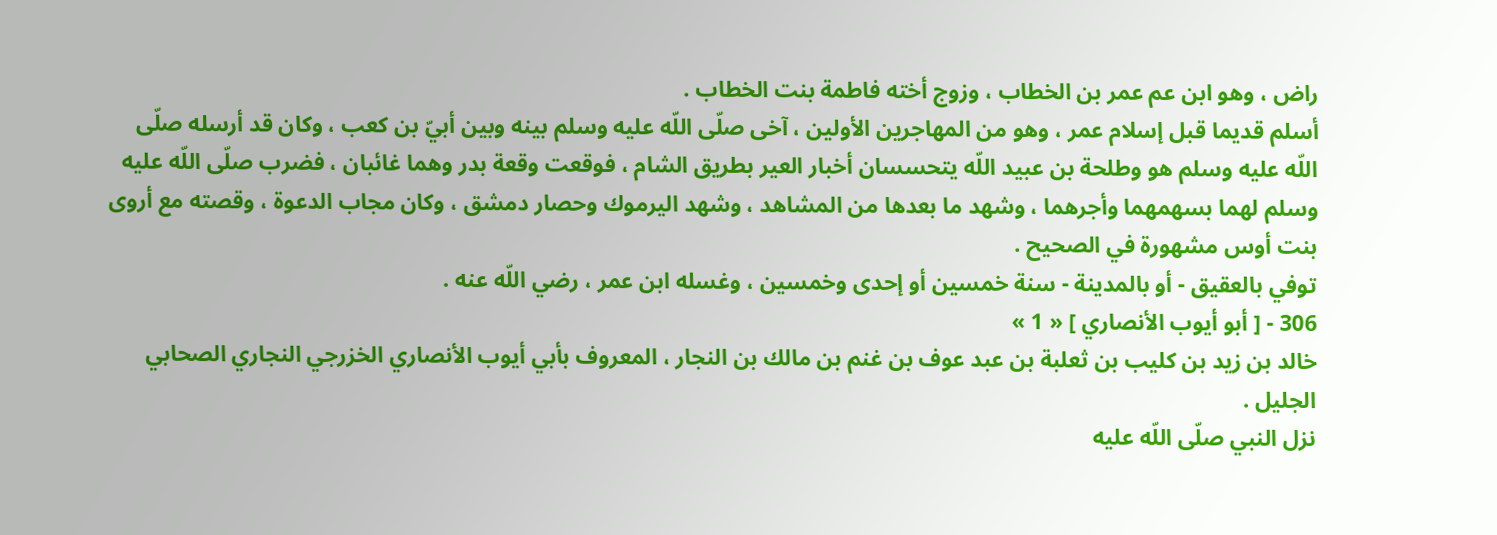راض ، وهو ابن عم عمر بن الخطاب ، وزوج أخته فاطمة بنت الخطاب .
أسلم قديما قبل إسلام عمر ، وهو من المهاجرين الأولين ، آخى صلّى اللّه عليه وسلم بينه وبين أبيّ بن كعب ، وكان قد أرسله صلّى اللّه عليه وسلم هو وطلحة بن عبيد اللّه يتحسسان أخبار العير بطريق الشام ، فوقعت وقعة بدر وهما غائبان ، فضرب صلّى اللّه عليه وسلم لهما بسهمهما وأجرهما ، وشهد ما بعدها من المشاهد ، وشهد اليرموك وحصار دمشق ، وكان مجاب الدعوة ، وقصته مع أروى بنت أوس مشهورة في الصحيح .
توفي بالعقيق - أو بالمدينة - سنة خمسين أو إحدى وخمسين ، وغسله ابن عمر ، رضي اللّه عنه .
306 - [ أبو أيوب الأنصاري ] « 1 »
خالد بن زيد بن كليب بن ثعلبة بن عبد عوف بن غنم بن مالك بن النجار ، المعروف بأبي أيوب الأنصاري الخزرجي النجاري الصحابي الجليل .
نزل النبي صلّى اللّه عليه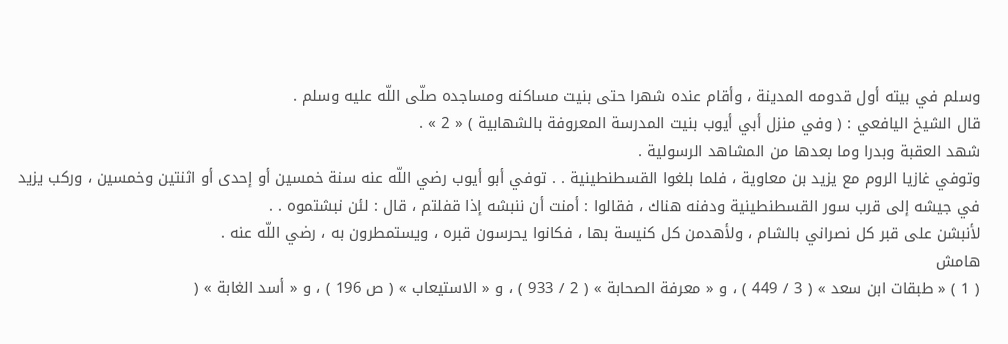وسلم في بيته أول قدومه المدينة ، وأقام عنده شهرا حتى بنيت مساكنه ومساجده صلّى اللّه عليه وسلم .
قال الشيخ اليافعي : ( وفي منزل أبي أيوب بنيت المدرسة المعروفة بالشهابية ) « 2 » .
شهد العقبة وبدرا وما بعدها من المشاهد الرسولية .
وتوفي غازيا الروم مع يزيد بن معاوية ، فلما بلغوا القسطنطينية . . توفي أبو أيوب رضي اللّه عنه سنة خمسين أو إحدى أو اثنتين وخمسين ، وركب يزيد في جيشه إلى قرب سور القسطنطينية ودفنه هناك ، فقالوا : أمنت أن ننبشه إذا قفلتم ، قال : لئن نبشتموه . .
لأنبشن على قبر كل نصراني بالشام ، ولأهدمن كل كنيسة بها ، فكانوا يحرسون قبره ، ويستمطرون به ، رضي اللّه عنه .
هامش
( 1 ) « طبقات ابن سعد » ( 3 / 449 ) ، و « معرفة الصحابة » ( 2 / 933 ) ، و « الاستيعاب » ( ص 196 ) ، و « أسد الغابة » (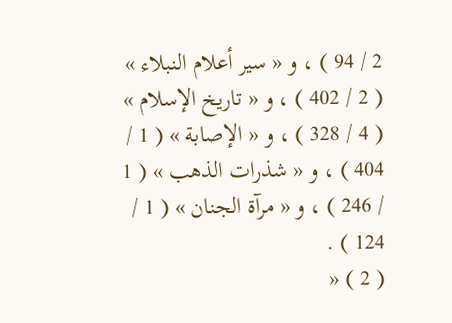2 / 94 ) ، و « سير أعلام النبلاء » ( 2 / 402 ) ، و « تاريخ الإسلام » ( 4 / 328 ) ، و « الإصابة » ( 1 / 404 ) ، و « شذرات الذهب » ( 1 / 246 ) ، و « مرآة الجنان » ( 1 / 124 ) .
( 2 ) «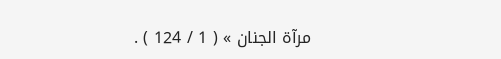مرآة الجنان » ( 1 / 124 ) .